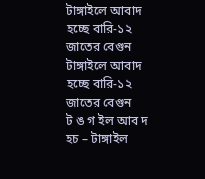টাঙ্গাইলে আবাদ হচ্ছে বারি-১২ জাতের বেগুন
টাঙ্গাইলে আবাদ হচ্ছে বারি-১২ জাতের বেগুন
ট ঙ গ ইল আব দ হচ – টাঙ্গাইল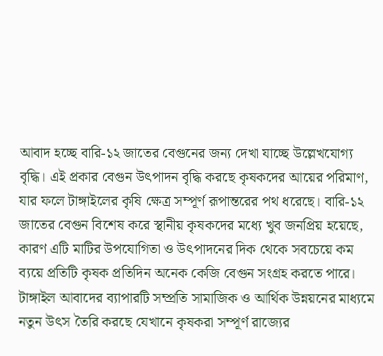আবাদ হচ্ছে বারি-১২ জাতের বেগুনের জন্য দেখা যাচ্ছে উল্লেখযোগ্য বৃদ্ধি। এই প্রকার বেগুন উৎপাদন বৃদ্ধি করছে কৃষকদের আয়ের পরিমাণ, যার ফলে টাঙ্গাইলের কৃষি ক্ষেত্র সম্পূর্ণ রূপান্তরের পথ ধরেছে। বারি-১২ জাতের বেগুন বিশেষ করে স্থানীয় কৃষকদের মধ্যে খুব জনপ্রিয় হয়েছে, কারণ এটি মাটির উপযোগিতা ও উৎপাদনের দিক থেকে সবচেয়ে কম ব্যয়ে প্রতিটি কৃষক প্রতিদিন অনেক কেজি বেগুন সংগ্রহ করতে পারে। টাঙ্গাইল আবাদের ব্যাপারটি সম্প্রতি সামাজিক ও আর্থিক উন্নয়নের মাধ্যমে নতুন উৎস তৈরি করছে যেখানে কৃষকরা সম্পূর্ণ রাজ্যের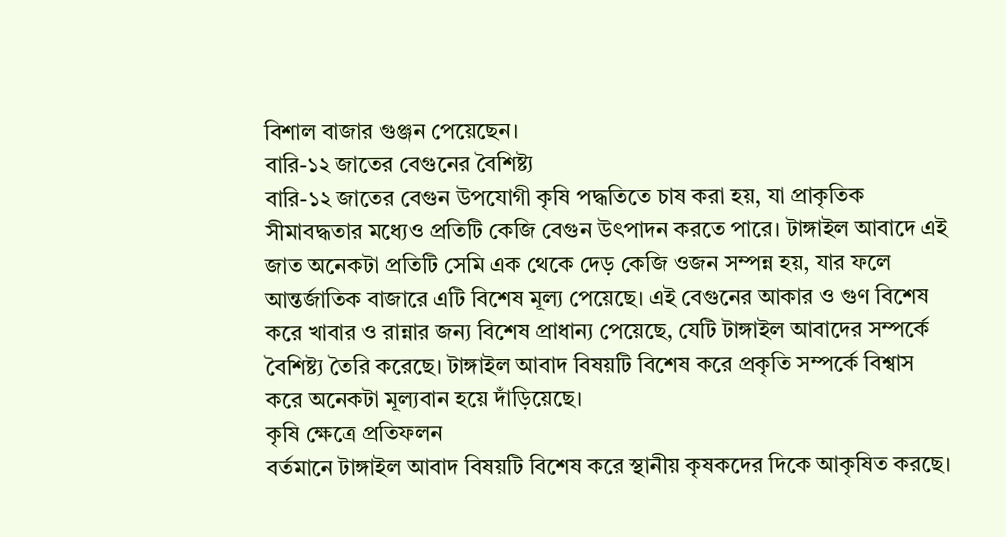বিশাল বাজার গুঞ্জন পেয়েছেন।
বারি-১২ জাতের বেগুনের বৈশিষ্ট্য
বারি-১২ জাতের বেগুন উপযোগী কৃষি পদ্ধতিতে চাষ করা হয়, যা প্রাকৃতিক সীমাবদ্ধতার মধ্যেও প্রতিটি কেজি বেগুন উৎপাদন করতে পারে। টাঙ্গাইল আবাদে এই জাত অনেকটা প্রতিটি সেমি এক থেকে দেড় কেজি ওজন সম্পন্ন হয়, যার ফলে আন্তর্জাতিক বাজারে এটি বিশেষ মূল্য পেয়েছে। এই বেগুনের আকার ও গুণ বিশেষ করে খাবার ও রান্নার জন্য বিশেষ প্রাধান্য পেয়েছে, যেটি টাঙ্গাইল আবাদের সম্পর্কে বৈশিষ্ট্য তৈরি করেছে। টাঙ্গাইল আবাদ বিষয়টি বিশেষ করে প্রকৃতি সম্পর্কে বিশ্বাস করে অনেকটা মূল্যবান হয়ে দাঁড়িয়েছে।
কৃষি ক্ষেত্রে প্রতিফলন
বর্তমানে টাঙ্গাইল আবাদ বিষয়টি বিশেষ করে স্থানীয় কৃষকদের দিকে আকৃষিত করছে।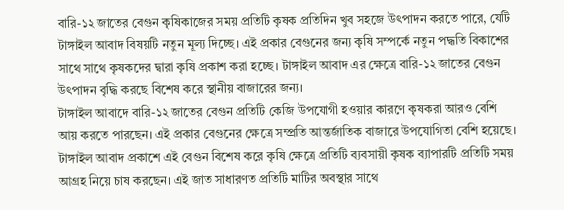বারি-১২ জাতের বেগুন কৃষিকাজের সময় প্রতিটি কৃষক প্রতিদিন খুব সহজে উৎপাদন করতে পারে, যেটি টাঙ্গাইল আবাদ বিষয়টি নতুন মূল্য দিচ্ছে। এই প্রকার বেগুনের জন্য কৃষি সম্পর্কে নতুন পদ্ধতি বিকাশের সাথে সাথে কৃষকদের দ্বারা কৃষি প্রকাশ করা হচ্ছে। টাঙ্গাইল আবাদ এর ক্ষেত্রে বারি-১২ জাতের বেগুন উৎপাদন বৃদ্ধি করছে বিশেষ করে স্থানীয় বাজারের জন্য।
টাঙ্গাইল আবাদে বারি-১২ জাতের বেগুন প্রতিটি কেজি উপযোগী হওয়ার কারণে কৃষকরা আরও বেশি আয় করতে পারছেন। এই প্রকার বেগুনের ক্ষেত্রে সম্প্রতি আন্তর্জাতিক বাজারে উপযোগিতা বেশি হয়েছে। টাঙ্গাইল আবাদ প্রকাশে এই বেগুন বিশেষ করে কৃষি ক্ষেত্রে প্রতিটি ব্যবসায়ী কৃষক ব্যাপারটি প্রতিটি সময় আগ্রহ নিয়ে চাষ করছেন। এই জাত সাধারণত প্রতিটি মাটির অবস্থার সাথে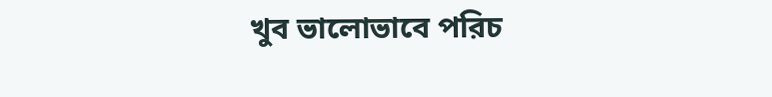খুব ভালোভাবে পরিচ